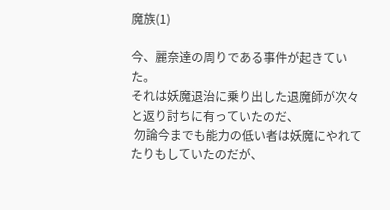魔族(1)

今、麗奈達の周りである事件が起きていた。
それは妖魔退治に乗り出した退魔師が次々と返り討ちに有っていたのだ、
 勿論今までも能力の低い者は妖魔にやれてたりもしていたのだが、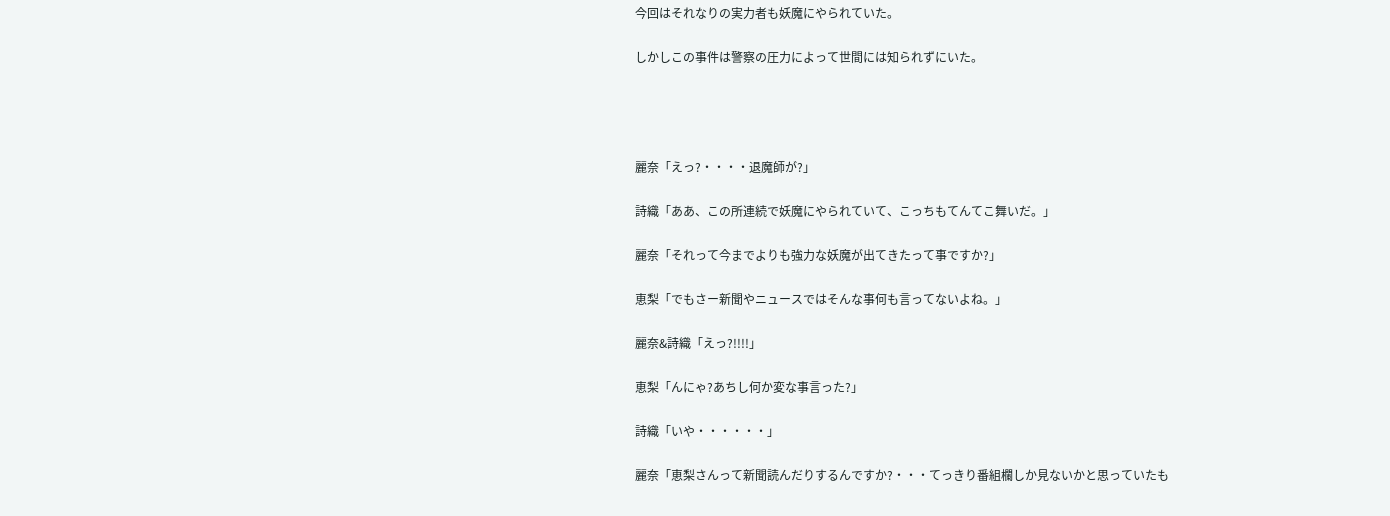今回はそれなりの実力者も妖魔にやられていた。

しかしこの事件は警察の圧力によって世間には知られずにいた。




麗奈「えっ?・・・・退魔師が?」

詩織「ああ、この所連続で妖魔にやられていて、こっちもてんてこ舞いだ。」

麗奈「それって今までよりも強力な妖魔が出てきたって事ですか?」

恵梨「でもさー新聞やニュースではそんな事何も言ってないよね。」

麗奈&詩織「えっ?!!!!」

恵梨「んにゃ?あちし何か変な事言った?」

詩織「いや・・・・・・」

麗奈「恵梨さんって新聞読んだりするんですか?・・・てっきり番組欄しか見ないかと思っていたも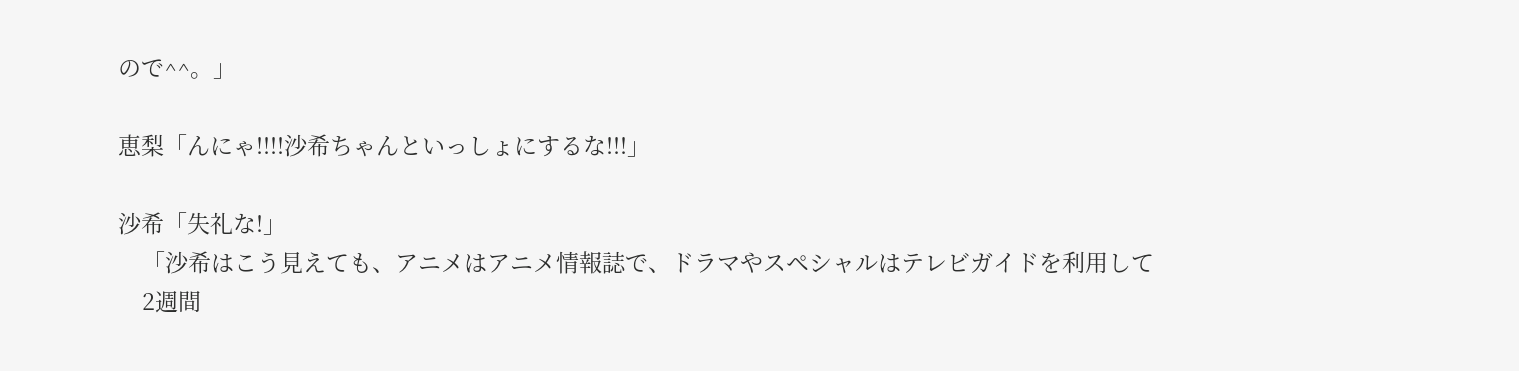ので^^。」

恵梨「んにゃ!!!!沙希ちゃんといっしょにするな!!!」

沙希「失礼な!」
    「沙希はこう見えても、アニメはアニメ情報誌で、ドラマやスペシャルはテレビガイドを利用して
    2週間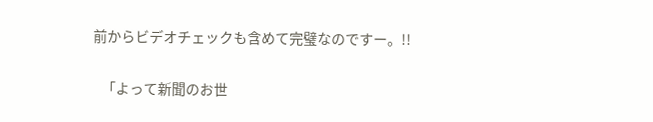前からビデオチェックも含めて完璧なのですー。!!

   「よって新聞のお世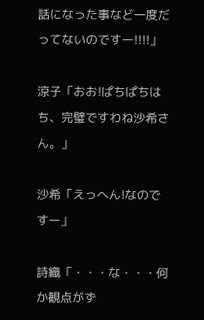話になった事など一度だってないのですー!!!!」

涼子「おお!ぱちぱちはち、完璧ですわね沙希さん。」

沙希「えっへん!なのですー」

詩織「・・・な・・・何か観点がず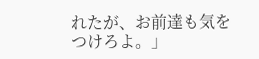れたが、お前達も気をつけろよ。」